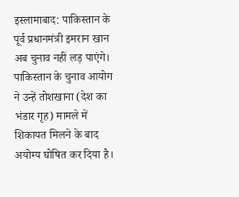इस्लामाबाद: पाकिस्तान के पूर्व प्रधानमंत्री इमरान खान अब चुनाव नहीं लड़ पाएंगे। पाकिस्तान के चुनाव आयोग ने उन्हें तोशखाना (देश का भंडार गृह) मामले में शिकायत मिलने के बाद अयोग्य घोषित कर दिया है।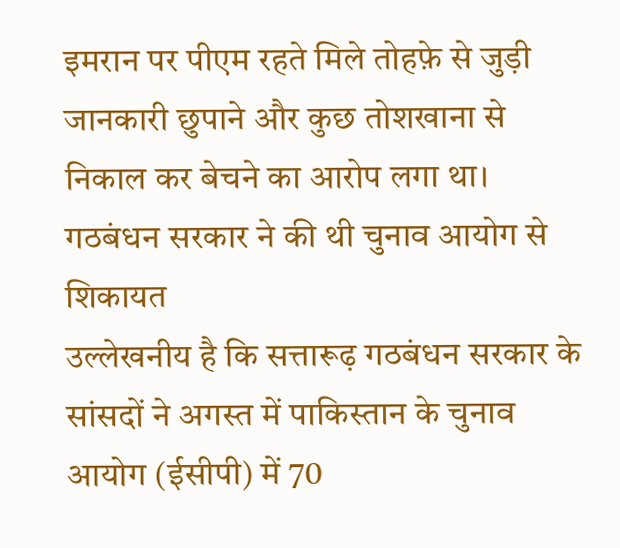इमरान पर पीएम रहते मिले तोहफ़े से जुड़ी जानकारी छुपाने और कुछ तोशखाना से निकाल कर बेचने का आरोप लगा था।
गठबंधन सरकार ने की थी चुनाव आयोग से शिकायत
उल्लेखनीय है कि सत्तारूढ़ गठबंधन सरकार के सांसदों ने अगस्त में पाकिस्तान के चुनाव आयोग (ईसीपी) में 70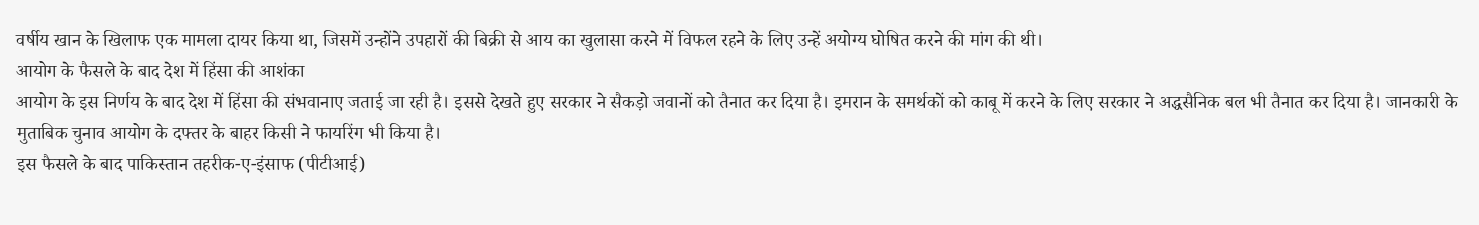वर्षीय खान के खिलाफ एक मामला दायर किया था, जिसमें उन्होंने उपहारों की बिक्री से आय का खुलासा करने में विफल रहने के लिए उन्हें अयोग्य घोषित करने की मांग की थी।
आयोग के फैसले के बाद देश में हिंसा की आशंका
आयोग के इस निर्णय के बाद देश में हिंसा की संभवानाए जताई जा रही है। इससे देखते हुए सरकार ने सैकड़ो जवानों को तैनात कर दिया है। इमरान के समर्थकों को काबू में करने के लिए सरकार ने अद्धसैनिक बल भी तैनात कर दिया है। जानकारी के मुताबिक चुनाव आयोग के दफ्तर के बाहर किसी ने फायरिंग भी किया है।
इस फैसले के बाद पाकिस्तान तहरीक-ए-इंसाफ (पीटीआई)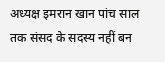अध्यक्ष इमरान खान पांच साल तक संसद के सदस्य नहीं बन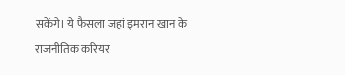सकेंगे। ये फैसला जहां इमरान खान के राजनीतिक करियर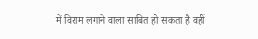में विराम लगाने वाला साबित हो सकता है वहीं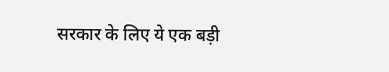सरकार के लिए ये एक बड़ी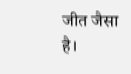जीत जैसा है।